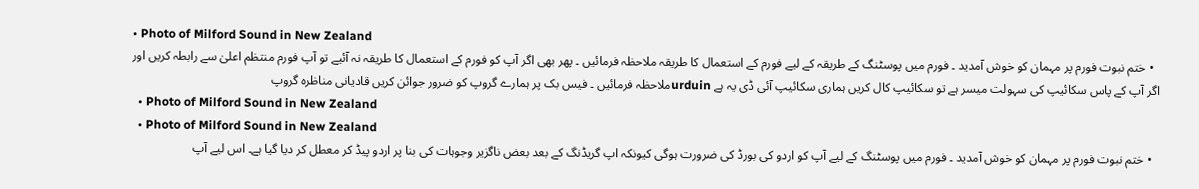• Photo of Milford Sound in New Zealand
  • ختم نبوت فورم پر مہمان کو خوش آمدید ۔ فورم میں پوسٹنگ کے طریقہ کے لیے فورم کے استعمال کا طریقہ ملاحظہ فرمائیں ۔ پھر بھی اگر آپ کو فورم کے استعمال کا طریقہ نہ آئیے تو آپ فورم منتظم اعلیٰ سے رابطہ کریں اور اگر آپ کے پاس سکائیپ کی سہولت میسر ہے تو سکائیپ کال کریں ہماری سکائیپ آئی ڈی یہ ہے urduinملاحظہ فرمائیں ۔ فیس بک پر ہمارے گروپ کو ضرور جوائن کریں قادیانی مناظرہ گروپ
  • Photo of Milford Sound in New Zealand
  • Photo of Milford Sound in New Zealand
  • ختم نبوت فورم پر مہمان کو خوش آمدید ۔ فورم میں پوسٹنگ کے لیے آپ کو اردو کی بورڈ کی ضرورت ہوگی کیونکہ اپ گریڈنگ کے بعد بعض ناگزیر وجوہات کی بنا پر اردو پیڈ کر معطل کر دیا گیا ہے۔ اس لیے آپ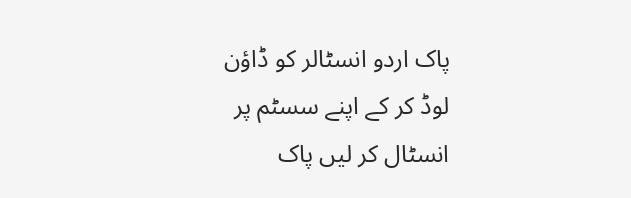پاک اردو انسٹالر کو ڈاؤن لوڈ کر کے اپنے سسٹم پر انسٹال کر لیں پاک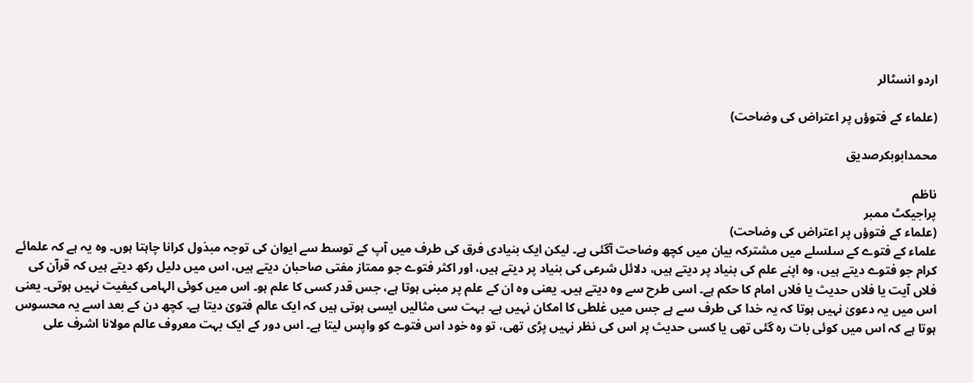اردو انسٹالر

(علماء کے فتوؤں پر اعتراض کی وضاحت)

محمدابوبکرصدیق

ناظم
پراجیکٹ ممبر
(علماء کے فتوؤں پر اعتراض کی وضاحت)
علماء کے فتوے کے سلسلے میں مشترکہ بیان میں کچھ وضاحت آگئی ہے۔ لیکن ایک بنیادی فرق کی طرف میں آپ کے توسط سے ایوان کی توجہ مبذول کرانا چاہتا ہوں۔ وہ یہ ہے کہ علمائے کرام جو فتوے دیتے ہیں، وہ اپنے علم کی بنیاد پر دیتے ہیں، دلائل شرعی کی بنیاد پر دیتے ہیں، اور اکثر فتوے جو ممتاز مفتی صاحبان دیتے ہیں، اس میں دلیل رکھ دیتے ہیں کہ قرآن کی فلاں آیت یا فلاں حدیث یا فلاں امام کا حکم ہے۔ اسی طرح سے وہ دیتے ہیں۔ یعنی وہ ان کے علم پر مبنی ہوتا ہے، جس قدر کسی کا علم ہو۔ اس میں کوئی الہامی کیفیت نہیں ہوتی۔ یعنی اس میں یہ دعویٰ نہیں ہوتا کہ یہ خدا کی طرف سے ہے جس میں غلطی کا امکان نہیں ہے۔ بہت سی مثالیں ایسی ہوتی ہیں کہ ایک عالم فتویٰ دیتا ہے۔ کچھ دن کے بعد اسے یہ محسوس ہوتا ہے کہ اس میں کوئی بات رہ گئی تھی یا کسی حدیث پر اس کی نظر نہیں پڑی تھی، تو وہ خود اس فتوے کو واپس لیتا ہے۔ اس دور کے ایک بہت معروف عالم مولانا اشرف علی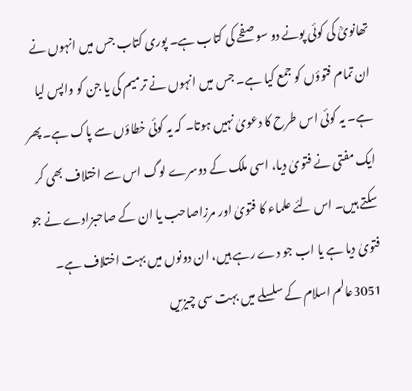تھانویؒ کی کوئی پونے دو سو صفحے کی کتاب ہے۔ پوری کتاب جس میں انہوں نے ان تمام فتوؤں کو جمع کیا ہے۔ جس میں انہوں نے ترمیم کی یا جن کو واپس لیا ہے۔ یہ کوئی اس طرح کا دعویٰ نہیں ہوتا۔ کہ یہ کوئی خطاؤں سے پاک ہے۔ پھر ایک مفتی نے فتویٰ دیا، اسی ملک کے دوسرے لوگ اس سے اختلاف بھی کر سکتے ہیں۔ اس لئے علماء کا فتویٰ اور مرزاصاحب یا ان کے صاحبزادے نے جو فتویٰ دیا ہے یا اب جو دے رہے ہیں، ان دونوں میں بہت اختلاف ہے۔
3051عالم اسلام کے سلسلے میں بہت سی چیزیں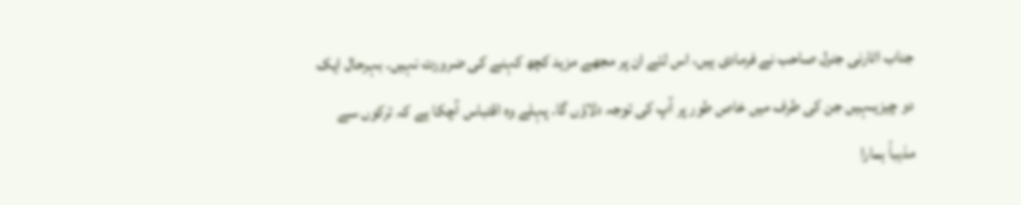جناب اٹارنی جنرل صاحب نے فرمادی ہیں، اس لئے ان پر مجھے مزید کچھ کہنے کی ضرورت نہیں۔ بہرحال ایک دو چیزیںہیں جن کی طرف میں خاص طور پر آپ کی توجہ دلاؤں گا۔ پہلے وہ اقتباس آچکا ہے کہ ترکوں سے مذہباً ہمارا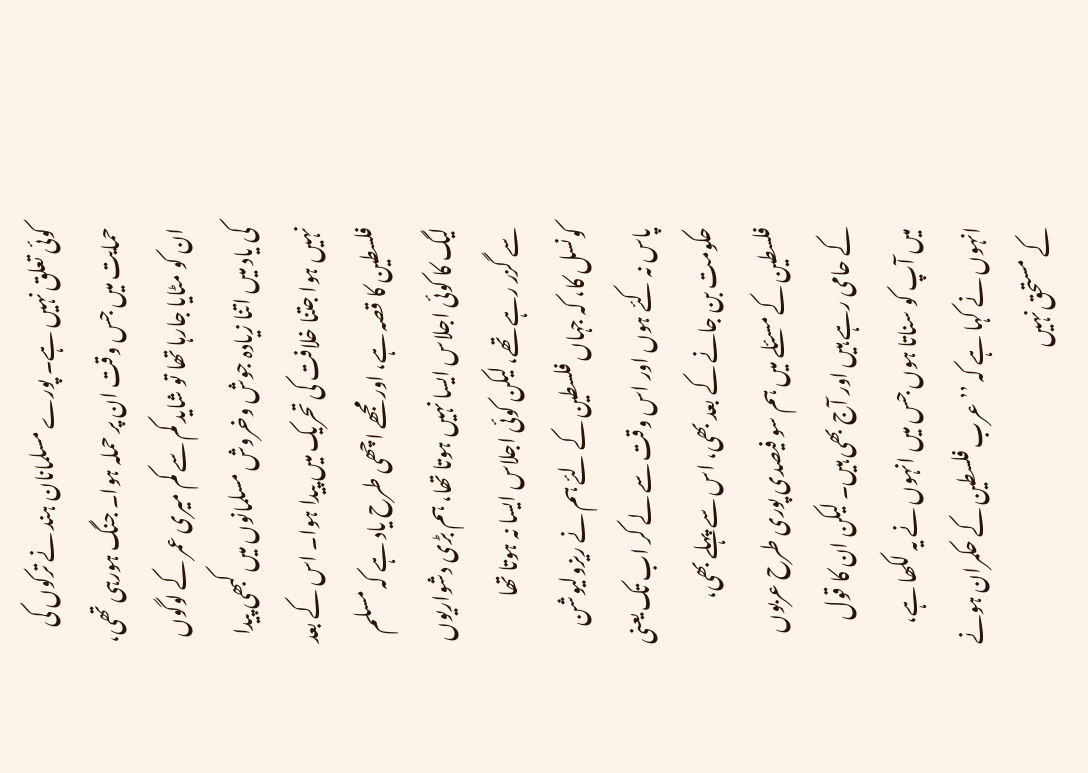کوئی تعلق نہیں ہے۔ پورے مسلمانان ہند نے ترکوں کی حمایت میں جس وقت ان پر حملہ ہوا۔ جنگ ہورہی تھی، ان کو مٹایا جارہا تھا تو شاید کم سے کم میری عمر کے لوگوں کی یاد میں اتنا زیادہ جوش وخروش مسلمانوں میں کبھی پیدا نہیں ہوا جتنا خلافت کی تحریک میں پیدا ہوا۔ اس کے بعد فلسطین کا قصہ ہے، اور مجھے اچھی طرح یاد ہے کہ مسلم لیگ کا کوئی اجلاس ایسا نہیں ہوتا تھا، ہم بڑی دشواریوں سے گزر رہے تھے، لیکن کوئی اجلاس ایسا نہ ہوتا تھا کونسل کا، کہ جہاں فلسطین کے لئے ہم نے ریزولیوشن پاس نہ کئے ہوں اور اس وقت سے لے کر اب تک یعنی حکومت بن جانے کے بعد بھی، اس سے پہلے بھی، فلسطین کے مسئلے میں ہم سو فیصدی پوری طرح عربوں کے حامی رہے ہیں اور آج بھی ہیں۔ لیکن ان کا قول میں آپ کو سناتا ہوں جس میں انہوں نے یہ لکھا ہے، انہوں نے کہا ہے کہ ’’عرب فلسطین کے حکمران ہونے کے مستحق نہیں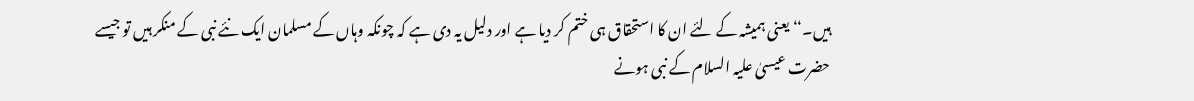ہیں۔‘‘ یعنی ہمیشہ کے لئے ان کا استحقاق ہی ختم کر دیا ہے اور دلیل یہ دی ہے کہ چونکہ وہاں کے مسلمان ایک نئے نبی کے منکر ہیں تو جیسے حضرت عیسیٰ علیہ السلام کے نبی ہونے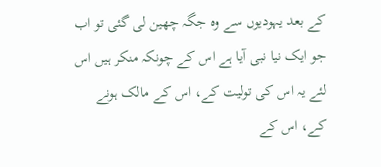کے بعد یہودیوں سے وہ جگہ چھین لی گئی تو اب جو ایک نیا نبی آیا ہے اس کے چونکہ منکر ہیں اس لئے یہ اس کی تولیت کے، اس کے مالک ہونے کے، اس کے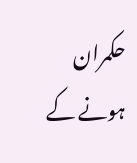حکمران ہونے کے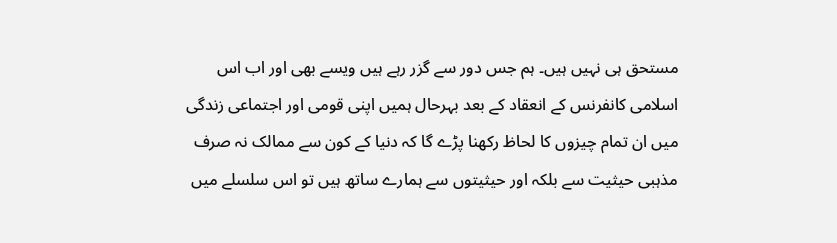مستحق ہی نہیں ہیں۔ ہم جس دور سے گزر رہے ہیں ویسے بھی اور اب اس اسلامی کانفرنس کے انعقاد کے بعد بہرحال ہمیں اپنی قومی اور اجتماعی زندگی میں ان تمام چیزوں کا لحاظ رکھنا پڑے گا کہ دنیا کے کون سے ممالک نہ صرف مذہبی حیثیت سے بلکہ اور حیثیتوں سے ہمارے ساتھ ہیں تو اس سلسلے میں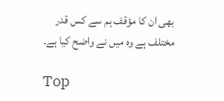بھی ان کا مؤقف ہم سے کس قدر مختلف ہے وہ میں نے واضح کیا ہے۔

Top